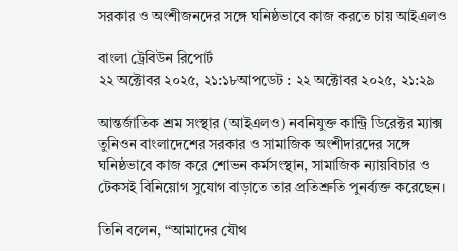সরকার ও অংশীজনদের সঙ্গে ঘনিষ্ঠভাবে কাজ করতে চায় আইএলও

বাংলা ট্রেবিউন রিপোর্ট
২২ অক্টোবর ২০২৫, ২১:১৮আপডেট : ২২ অক্টোবর ২০২৫, ২১:২৯

আন্তর্জাতিক শ্রম সংস্থার (আইএলও) নবনিযুক্ত কান্ট্রি ডিরেক্টর ম্যাক্স তুনিওন বাংলাদেশের সরকার ও সামাজিক অংশীদারদের সঙ্গে ঘনিষ্ঠভাবে কাজ করে শোভন কর্মসংস্থান, সামাজিক ন্যায়বিচার ও টেকসই বিনিয়োগ সুযোগ বাড়াতে তার প্রতিশ্রুতি পুনর্ব্যক্ত করেছেন।

তিনি বলেন, ‘‘আমাদের যৌথ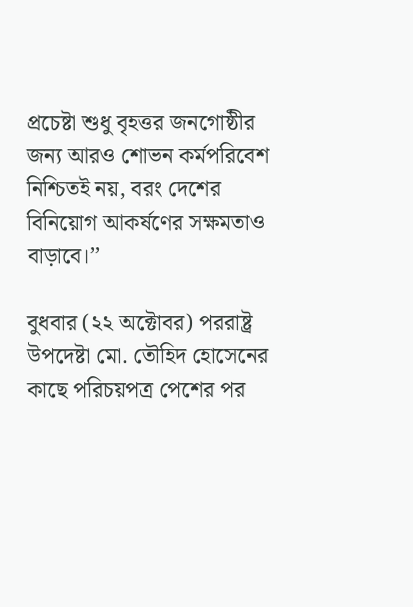প্রচেষ্টা শুধু বৃহত্তর জনগোষ্ঠীর জন্য আরও শোভন কর্মপরিবেশ নিশ্চিতই নয়, বরং দেশের বিনিয়োগ আকর্ষণের সক্ষমতাও বাড়াবে।’’

বুধবার (২২ অক্টোবর) পররাষ্ট্র উপদেষ্টা মো. তৌহিদ হোসেনের কাছে পরিচয়পত্র পেশের পর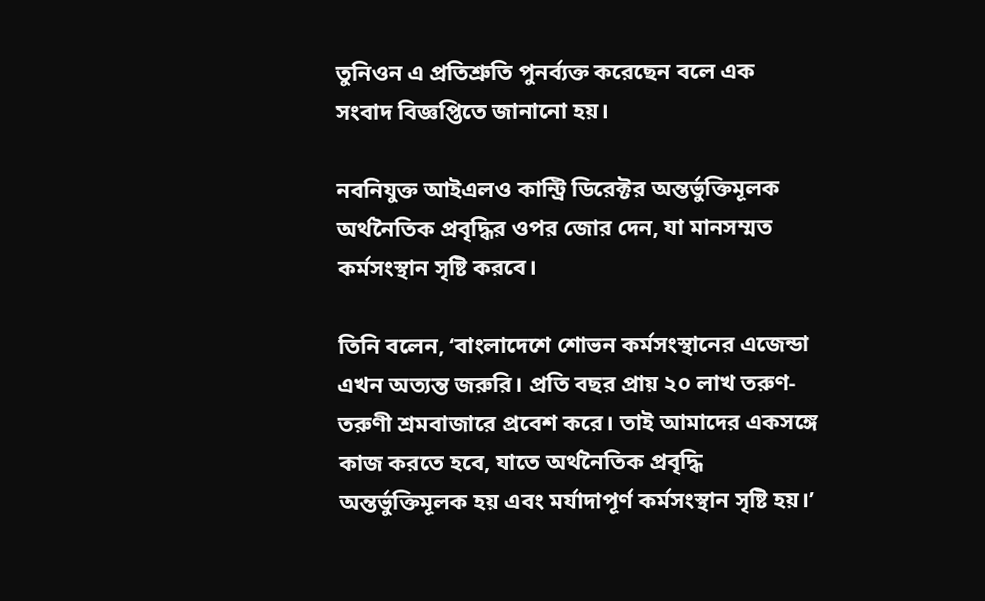তুনিওন এ প্রতিশ্রুতি পুনর্ব্যক্ত করেছেন বলে এক সংবাদ বিজ্ঞপ্তিতে জানানো হয়।

নবনিযুক্ত আইএলও কান্ট্রি ডিরেক্টর অন্তর্ভুক্তিমূলক অর্থনৈতিক প্রবৃদ্ধির ওপর জোর দেন, যা মানসম্মত কর্মসংস্থান সৃষ্টি করবে।

তিনি বলেন, ‘বাংলাদেশে শোভন কর্মসংস্থানের এজেন্ডা এখন অত্যন্ত জরুরি। প্রতি বছর প্রায় ২০ লাখ তরুণ-তরুণী শ্রমবাজারে প্রবেশ করে। তাই আমাদের একসঙ্গে কাজ করতে হবে, যাতে অর্থনৈতিক প্রবৃদ্ধি অন্তর্ভুক্তিমূলক হয় এবং মর্যাদাপূর্ণ কর্মসংস্থান সৃষ্টি হয়।’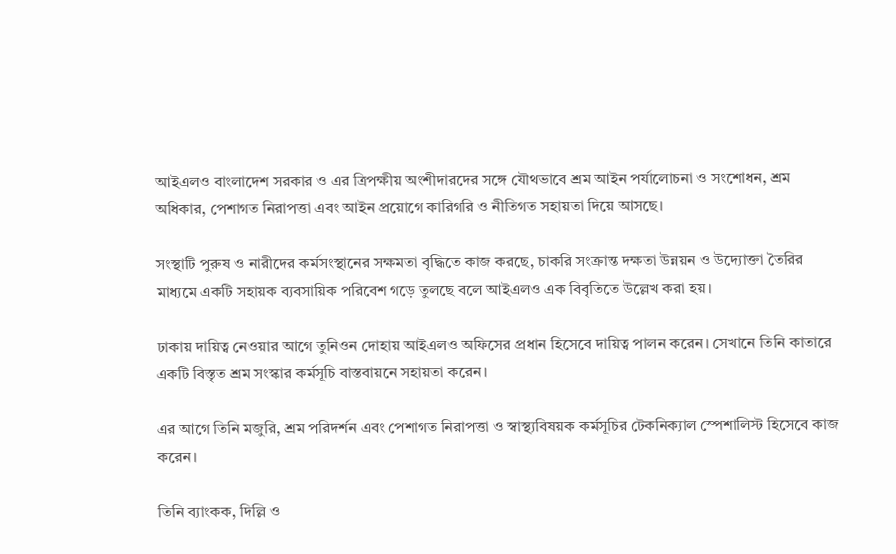আইএলও বাংলাদেশ সরকার ও এর ত্রিপক্ষীয় অংশীদারদের সঙ্গে যৌথভাবে শ্রম আইন পর্যালোচনা ও সংশোধন, শ্রম অধিকার, পেশাগত নিরাপত্তা এবং আইন প্রয়োগে কারিগরি ও নীতিগত সহায়তা দিয়ে আসছে।

সংস্থাটি পুরুষ ও নারীদের কর্মসংস্থানের সক্ষমতা বৃদ্ধিতে কাজ করছে, চাকরি সংক্রান্ত দক্ষতা উন্নয়ন ও উদ্যোক্তা তৈরির মাধ্যমে একটি সহায়ক ব্যবসায়িক পরিবেশ গড়ে তুলছে বলে আইএলও এক বিবৃতিতে উল্লেখ করা হয়।

ঢাকায় দায়িত্ব নেওয়ার আগে তুনিওন দোহায় আইএলও অফিসের প্রধান হিসেবে দায়িত্ব পালন করেন। সেখানে তিনি কাতারে একটি বিস্তৃত শ্রম সংস্কার কর্মসূচি বাস্তবায়নে সহায়তা করেন।

এর আগে তিনি মজুরি, শ্রম পরিদর্শন এবং পেশাগত নিরাপত্তা ও স্বাস্থ্যবিষয়ক কর্মসূচির টেকনিক্যাল স্পেশালিস্ট হিসেবে কাজ করেন।

তিনি ব্যাংকক, দিল্লি ও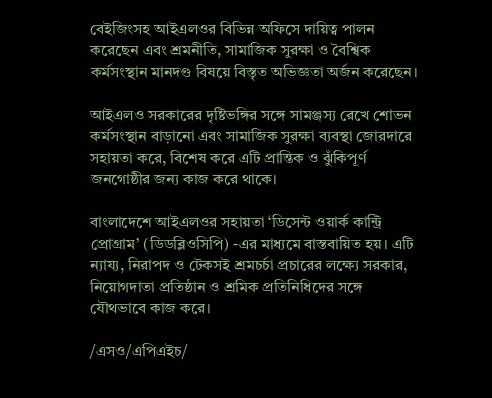বেইজিংসহ আইএলওর বিভিন্ন অফিসে দায়িত্ব পালন করেছেন এবং শ্রমনীতি, সামাজিক সুরক্ষা ও বৈশ্বিক কর্মসংস্থান মানদণ্ড বিষয়ে বিস্তৃত অভিজ্ঞতা অর্জন করেছেন।

আইএলও সরকারের দৃষ্টিভঙ্গির সঙ্গে সামঞ্জস্য রেখে শোভন কর্মসংস্থান বাড়ানো এবং সামাজিক সুরক্ষা ব্যবস্থা জোরদারে সহায়তা করে, বিশেষ করে এটি প্রান্তিক ও ঝুঁকিপূর্ণ জনগোষ্ঠীর জন্য কাজ করে থাকে।

বাংলাদেশে আইএলওর সহায়তা ‘ডিসেন্ট ওয়ার্ক কান্ট্রি প্রোগ্রাম’ (ডিডব্লিওসিপি) -এর মাধ্যমে বাস্তবায়িত হয়। এটি ন্যায্য, নিরাপদ ও টেকসই শ্রমচর্চা প্রচারের লক্ষ্যে সরকার, নিয়োগদাতা প্রতিষ্ঠান ও শ্রমিক প্রতিনিধিদের সঙ্গে যৌথভাবে কাজ করে।

/এসও/এপিএইচ/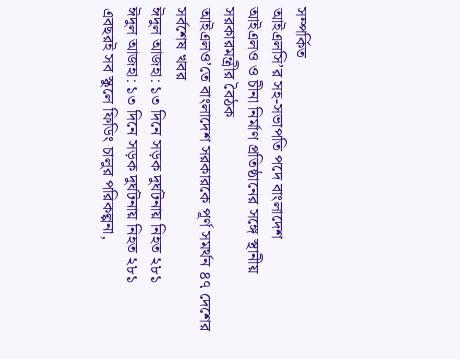সম্পর্কিত
আইএলসি’র সহ-সভাপতি পদে বাংলাদেশ
আইএলও ও চীনা নির্মাণ প্রতিষ্ঠানের সঙ্গে স্থানীয় সরকারমন্ত্রীর বৈঠক
আইএলও’তে বাংলাদেশ সরকারকে পূর্ণ সমর্থন ৪৭ দেশের
সর্বশেষ খবর
ঈদুল আজহা: ১৩ দিনে সড়ক দুর্ঘটনায় নিহত ২৮১
ঈদুল আজহা: ১৩ দিনে সড়ক দুর্ঘটনায় নিহত ২৮১
এবছরই সব স্কুলে ফিডিং চালুর পরিকল্পনা,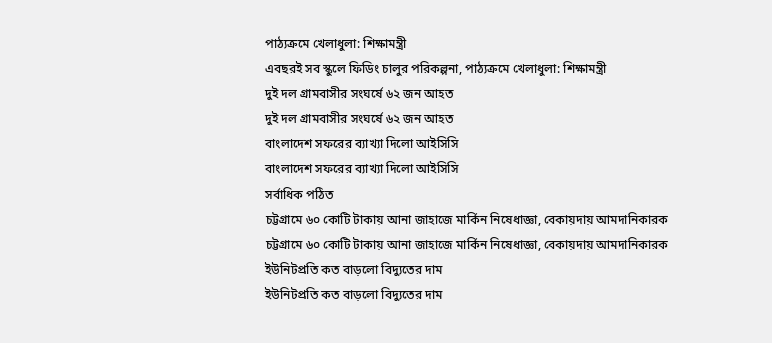পাঠ্যক্রমে খেলাধুলা: শিক্ষামন্ত্রী
এবছরই সব স্কুলে ফিডিং চালুর পরিকল্পনা, পাঠ্যক্রমে খেলাধুলা: শিক্ষামন্ত্রী
দুই দল গ্রামবাসীর সংঘর্ষে ৬২ জন আহত
দুই দল গ্রামবাসীর সংঘর্ষে ৬২ জন আহত
বাংলাদেশ সফরের ব্যাখ্যা দিলো আইসিসি
বাংলাদেশ সফরের ব্যাখ্যা দিলো আইসিসি
সর্বাধিক পঠিত
চট্টগ্রামে ৬০ কোটি টাকায় আনা জাহাজে মার্কিন নিষেধাজ্ঞা, বেকায়দায় আমদানিকারক
চট্টগ্রামে ৬০ কোটি টাকায় আনা জাহাজে মার্কিন নিষেধাজ্ঞা, বেকায়দায় আমদানিকারক
ইউনিটপ্রতি কত বাড়লো বিদ্যুতের দাম
ইউনিটপ্রতি কত বাড়লো বিদ্যুতের দাম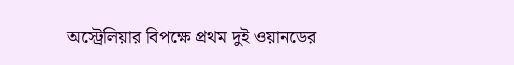অস্ট্রেলিয়ার বিপক্ষে প্রথম দুই ওয়ানডের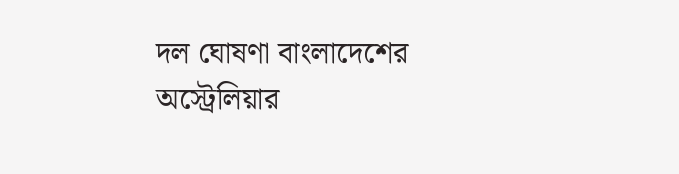দল ঘোষণা বাংলাদেশের
অস্ট্রেলিয়ার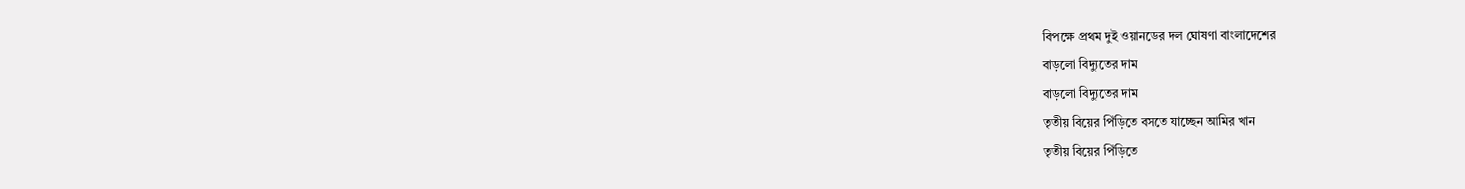বিপক্ষে প্রথম দুই ওয়ানডের দল ঘোষণা বাংলাদেশের
বাড়লো বিদ্যুতের দাম
বাড়লো বিদ্যুতের দাম
তৃতীয় বিয়ের পিঁড়িতে বসতে যাচ্ছেন আমির খান
তৃতীয় বিয়ের পিঁড়িতে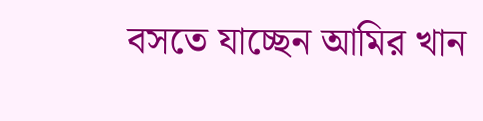বসতে যাচ্ছেন আমির খান